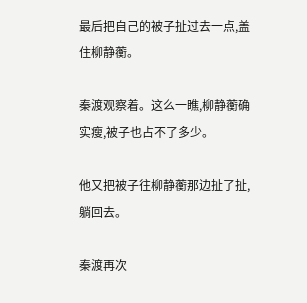最后把自己的被子扯过去一点,盖住柳静蘅。

秦渡观察着。这么一瞧,柳静蘅确实瘦,被子也占不了多少。

他又把被子往柳静蘅那边扯了扯,躺回去。

秦渡再次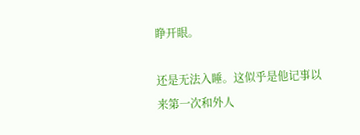睁开眼。

还是无法入睡。这似乎是他记事以来第一次和外人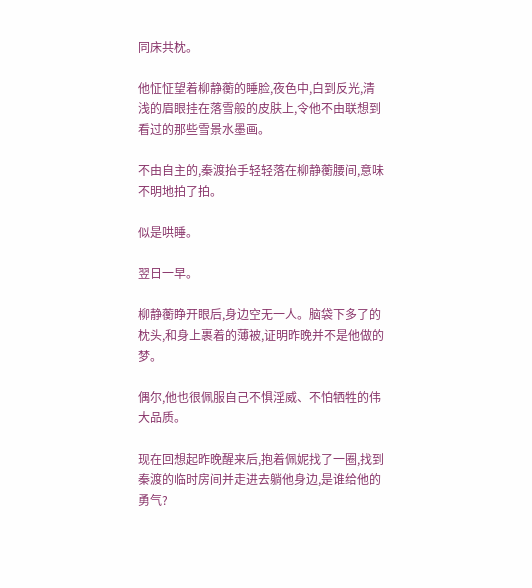同床共枕。

他怔怔望着柳静蘅的睡脸,夜色中,白到反光,清浅的眉眼挂在落雪般的皮肤上,令他不由联想到看过的那些雪景水墨画。

不由自主的,秦渡抬手轻轻落在柳静蘅腰间,意味不明地拍了拍。

似是哄睡。

翌日一早。

柳静蘅睁开眼后,身边空无一人。脑袋下多了的枕头,和身上裹着的薄被,证明昨晚并不是他做的梦。

偶尔,他也很佩服自己不惧淫威、不怕牺牲的伟大品质。

现在回想起昨晚醒来后,抱着佩妮找了一圈,找到秦渡的临时房间并走进去躺他身边,是谁给他的勇气?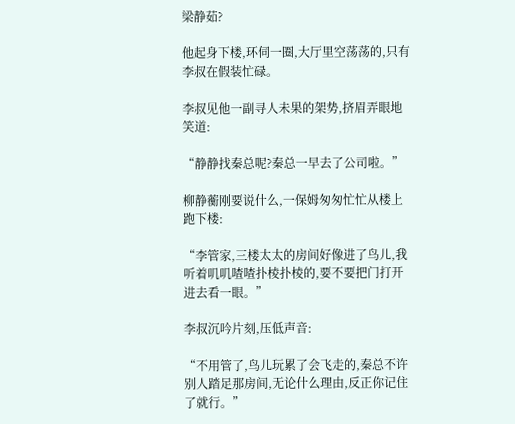梁静茹?

他起身下楼,环伺一圈,大厅里空荡荡的,只有李叔在假装忙碌。

李叔见他一副寻人未果的架势,挤眉弄眼地笑道:

“静静找秦总呢?秦总一早去了公司啦。”

柳静蘅刚要说什么,一保姆匆匆忙忙从楼上跑下楼:

“李管家,三楼太太的房间好像进了鸟儿,我听着叽叽喳喳扑棱扑棱的,要不要把门打开进去看一眼。”

李叔沉吟片刻,压低声音:

“不用管了,鸟儿玩累了会飞走的,秦总不许别人踏足那房间,无论什么理由,反正你记住了就行。”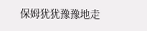保姆犹犹豫豫地走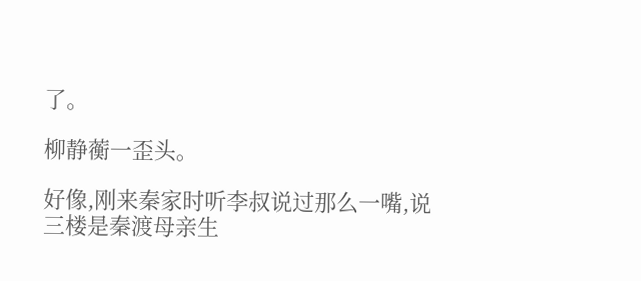了。

柳静蘅一歪头。

好像,刚来秦家时听李叔说过那么一嘴,说三楼是秦渡母亲生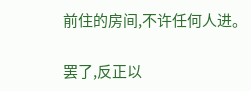前住的房间,不许任何人进。

罢了,反正以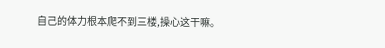自己的体力根本爬不到三楼,操心这干嘛。